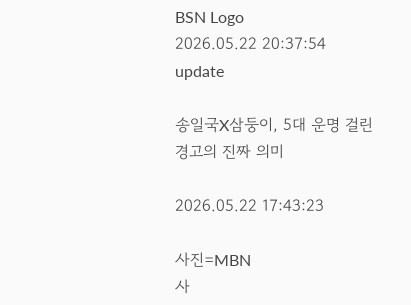BSN Logo
2026.05.22 20:37:54 update

송일국X삼둥이, 5대 운명 걸린 경고의 진짜 의미

2026.05.22 17:43:23

사진=MBN
사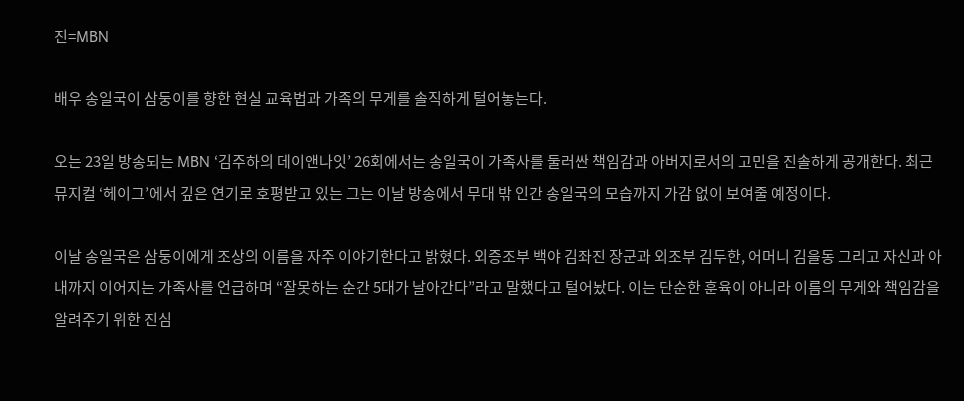진=MBN

배우 송일국이 삼둥이를 향한 현실 교육법과 가족의 무게를 솔직하게 털어놓는다.

오는 23일 방송되는 MBN ‘김주하의 데이앤나잇’ 26회에서는 송일국이 가족사를 둘러싼 책임감과 아버지로서의 고민을 진솔하게 공개한다. 최근 뮤지컬 ‘헤이그’에서 깊은 연기로 호평받고 있는 그는 이날 방송에서 무대 밖 인간 송일국의 모습까지 가감 없이 보여줄 예정이다.

이날 송일국은 삼둥이에게 조상의 이름을 자주 이야기한다고 밝혔다. 외증조부 백야 김좌진 장군과 외조부 김두한, 어머니 김을동 그리고 자신과 아내까지 이어지는 가족사를 언급하며 “잘못하는 순간 5대가 날아간다”라고 말했다고 털어놨다. 이는 단순한 훈육이 아니라 이름의 무게와 책임감을 알려주기 위한 진심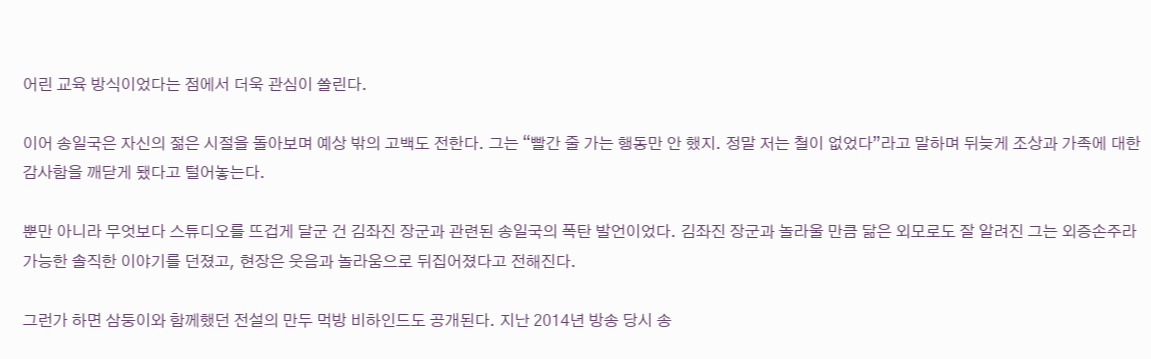어린 교육 방식이었다는 점에서 더욱 관심이 쏠린다.

이어 송일국은 자신의 젊은 시절을 돌아보며 예상 밖의 고백도 전한다. 그는 “빨간 줄 가는 행동만 안 했지. 정말 저는 철이 없었다”라고 말하며 뒤늦게 조상과 가족에 대한 감사함을 깨닫게 됐다고 털어놓는다.

뿐만 아니라 무엇보다 스튜디오를 뜨겁게 달군 건 김좌진 장군과 관련된 송일국의 폭탄 발언이었다. 김좌진 장군과 놀라울 만큼 닮은 외모로도 잘 알려진 그는 외증손주라 가능한 솔직한 이야기를 던졌고, 현장은 웃음과 놀라움으로 뒤집어졌다고 전해진다.

그런가 하면 삼둥이와 함께했던 전설의 만두 먹방 비하인드도 공개된다. 지난 2014년 방송 당시 송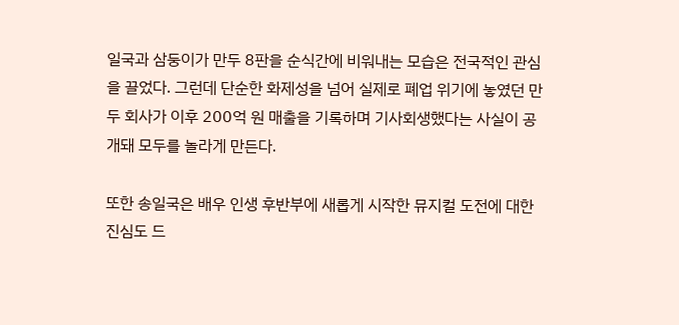일국과 삼둥이가 만두 8판을 순식간에 비워내는 모습은 전국적인 관심을 끌었다. 그런데 단순한 화제성을 넘어 실제로 폐업 위기에 놓였던 만두 회사가 이후 200억 원 매출을 기록하며 기사회생했다는 사실이 공개돼 모두를 놀라게 만든다.

또한 송일국은 배우 인생 후반부에 새롭게 시작한 뮤지컬 도전에 대한 진심도 드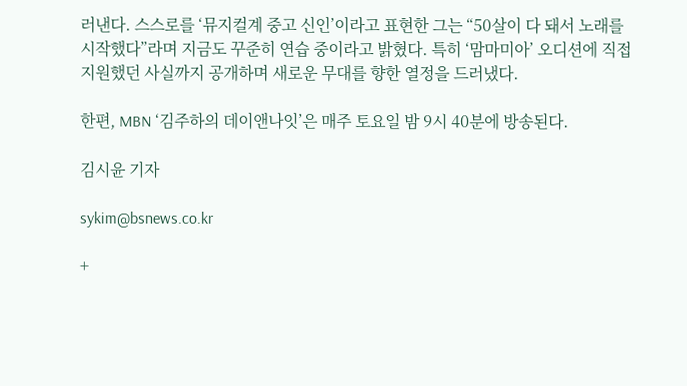러낸다. 스스로를 ‘뮤지컬계 중고 신인’이라고 표현한 그는 “50살이 다 돼서 노래를 시작했다”라며 지금도 꾸준히 연습 중이라고 밝혔다. 특히 ‘맘마미아’ 오디션에 직접 지원했던 사실까지 공개하며 새로운 무대를 향한 열정을 드러냈다.

한편, MBN ‘김주하의 데이앤나잇’은 매주 토요일 밤 9시 40분에 방송된다.

김시윤 기자

sykim@bsnews.co.kr

+